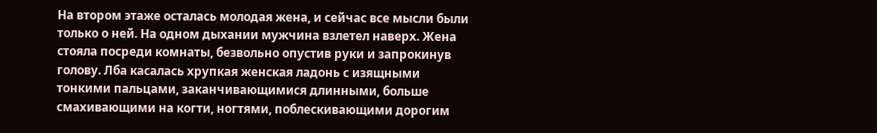На втором этаже осталась молодая жена, и сейчас все мысли были только о ней. На одном дыхании мужчина взлетел наверх. Жена стояла посреди комнаты, безвольно опустив руки и запрокинув голову. Лба касалась хрупкая женская ладонь с изящными тонкими пальцами, заканчивающимися длинными, больше смахивающими на когти, ногтями, поблескивающими дорогим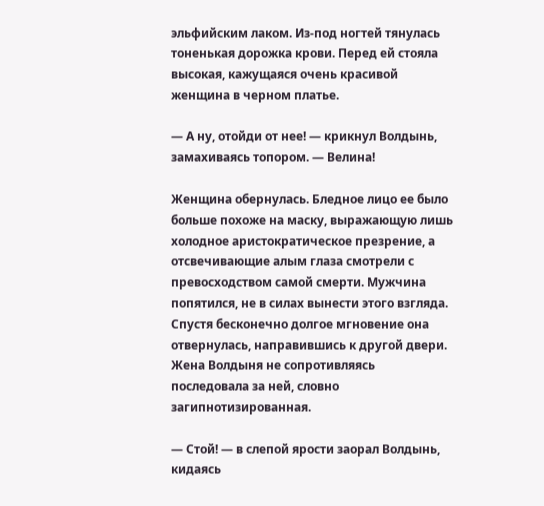эльфийским лаком. Из-под ногтей тянулась тоненькая дорожка крови. Перед ей стояла высокая, кажущаяся очень красивой женщина в черном платье.

— А ну, отойди от нее! — крикнул Волдынь, замахиваясь топором. — Велина!

Женщина обернулась. Бледное лицо ее было больше похоже на маску, выражающую лишь холодное аристократическое презрение, а отсвечивающие алым глаза смотрели с превосходством самой смерти. Мужчина попятился, не в силах вынести этого взгляда. Спустя бесконечно долгое мгновение она отвернулась, направившись к другой двери. Жена Волдыня не сопротивляясь последовала за ней, словно загипнотизированная.

— Стой! — в слепой ярости заорал Волдынь, кидаясь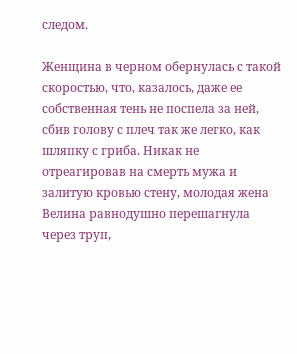следом.

Женщина в черном обернулась с такой скоростью, что, казалось, даже ее собственная тень не поспела за ней, сбив голову с плеч так же легко, как шляпку с гриба. Никак не отреагировав на смерть мужа и залитую кровью стену, молодая жена Велина равнодушно перешагнула через труп,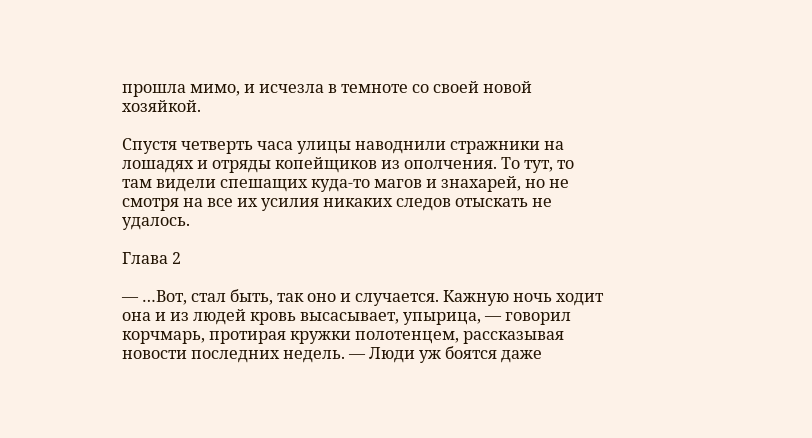прошла мимо, и исчезла в темноте со своей новой хозяйкой.

Спустя четверть часа улицы наводнили стражники на лошадях и отряды копейщиков из ополчения. То тут, то там видели спешащих куда-то магов и знахарей, но не смотря на все их усилия никаких следов отыскать не удалось.

Глава 2

— …Вот, стал быть, так оно и случается. Кажную ночь ходит она и из людей кровь высасывает, упырица, — говорил корчмарь, протирая кружки полотенцем, рассказывая новости последних недель. — Люди уж боятся даже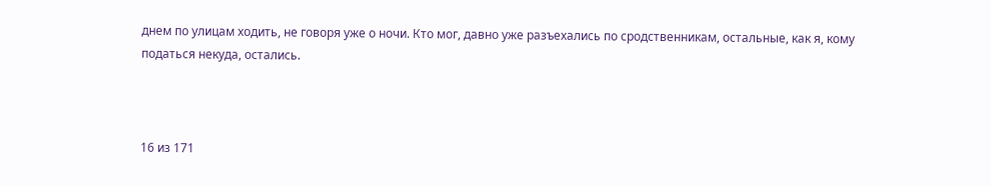днем по улицам ходить, не говоря уже о ночи. Кто мог, давно уже разъехались по сродственникам, остальные, как я, кому податься некуда, остались.



16 из 171